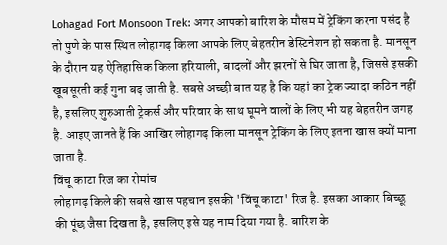Lohagad Fort Monsoon Trek: अगर आपको बारिश के मौसम में ट्रेकिंग करना पसंद है तो पुणे के पास स्थित लोहागढ़ किला आपके लिए बेहतरीन डेस्टिनेशन हो सकता है. मानसून के दौरान यह ऐतिहासिक किला हरियाली, बादलों और झरनों से घिर जाता है, जिससे इसकी खूबसूरती कई गुना बढ़ जाती है. सबसे अच्छी बात यह है कि यहां का ट्रेक ज्यादा कठिन नहीं है, इसलिए शुरुआती ट्रेकर्स और परिवार के साथ घूमने वालों के लिए भी यह बेहतरीन जगह है. आइए जानते हैं कि आखिर लोहागढ़ किला मानसून ट्रेकिंग के लिए इतना खास क्यों माना जाता है.
विंचू काटा रिज का रोमांच
लोहागढ़ किले की सबसे खास पहचान इसकी 'विंचू काटा' रिज है. इसका आकार बिच्छू की पूंछ जैसा दिखता है, इसलिए इसे यह नाम दिया गया है. बारिश के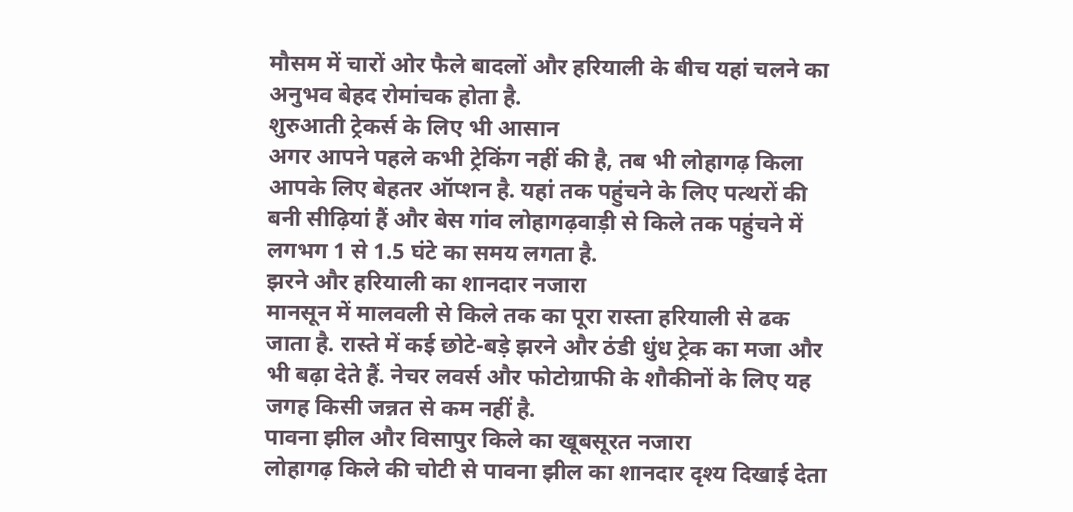मौसम में चारों ओर फैले बादलों और हरियाली के बीच यहां चलने का अनुभव बेहद रोमांचक होता है.
शुरुआती ट्रेकर्स के लिए भी आसान
अगर आपने पहले कभी ट्रेकिंग नहीं की है, तब भी लोहागढ़ किला आपके लिए बेहतर ऑप्शन है. यहां तक पहुंचने के लिए पत्थरों की बनी सीढ़ियां हैं और बेस गांव लोहागढ़वाड़ी से किले तक पहुंचने में लगभग 1 से 1.5 घंटे का समय लगता है.
झरने और हरियाली का शानदार नजारा
मानसून में मालवली से किले तक का पूरा रास्ता हरियाली से ढक जाता है. रास्ते में कई छोटे-बड़े झरने और ठंडी धुंध ट्रेक का मजा और भी बढ़ा देते हैं. नेचर लवर्स और फोटोग्राफी के शौकीनों के लिए यह जगह किसी जन्नत से कम नहीं है.
पावना झील और विसापुर किले का खूबसूरत नजारा
लोहागढ़ किले की चोटी से पावना झील का शानदार दृश्य दिखाई देता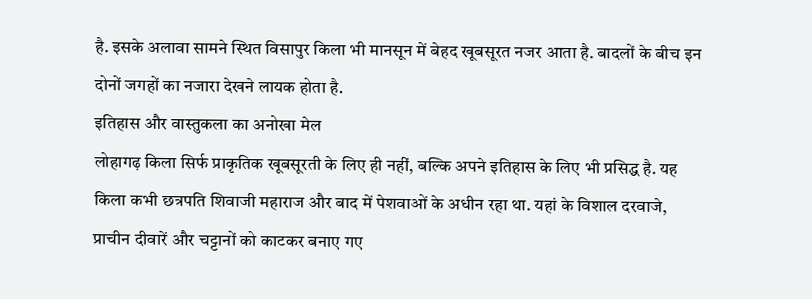है. इसके अलावा सामने स्थित विसापुर किला भी मानसून में बेहद खूबसूरत नजर आता है. बादलों के बीच इन दोनों जगहों का नजारा देखने लायक होता है.
इतिहास और वास्तुकला का अनोखा मेल
लोहागढ़ किला सिर्फ प्राकृतिक खूबसूरती के लिए ही नहीं, बल्कि अपने इतिहास के लिए भी प्रसिद्ध है. यह किला कभी छत्रपति शिवाजी महाराज और बाद में पेशवाओं के अधीन रहा था. यहां के विशाल दरवाजे, प्राचीन दीवारें और चट्टानों को काटकर बनाए गए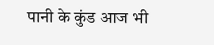पानी के कुंड आज भी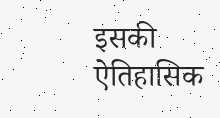इसकी ऐतिहासिक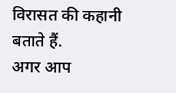विरासत की कहानी बताते हैं.
अगर आप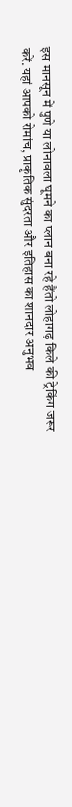इस मानसून में पुणे या लोनावला घूमने का प्लान बना रहे हैंतो लोहागढ़ किले की ट्रेकिंग जरूर करें. यहां आपको रोमांच, प्राकृतिक सुंदरता और इतिहास का शानदार अनुभव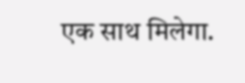एक साथ मिलेगा.